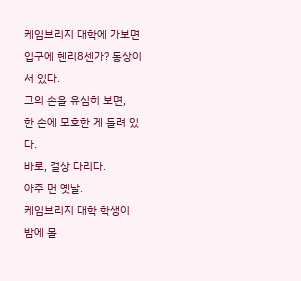케임브리지 대학에 가보면
입구에 헨리8센가? 동상이 서 있다.
그의 손을 유심히 보면,
한 손에 모호한 게 들려 있다.
바로, 걸상 다리다.
아주 먼 옛날.
케임브리지 대학 학생이
밤에 몰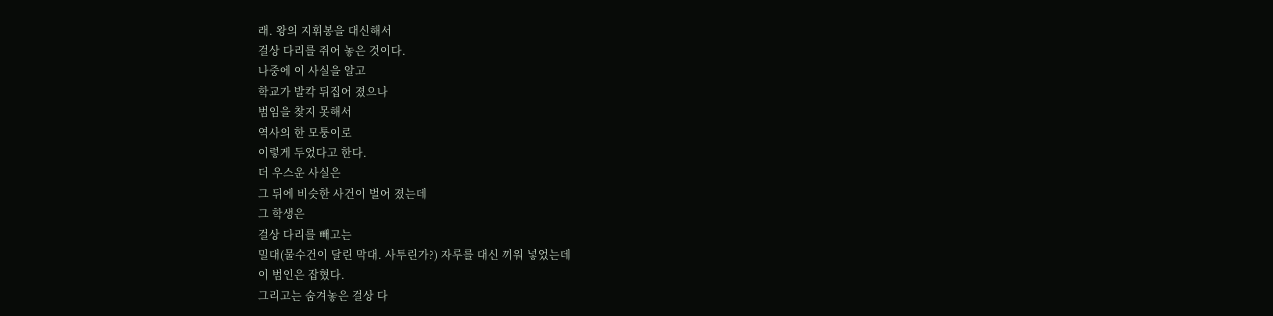래. 왕의 지휘봉을 대신해서
걸상 다리를 쥐어 놓은 것이다.
나중에 이 사실을 알고
학교가 발칵 뒤집어 졌으나
범임을 찾지 못해서
역사의 한 모퉁이로
이렇게 두었다고 한다.
더 우스운 사실은
그 뒤에 비슷한 사건이 벌어 졌는데
그 학생은
걸상 다리를 빼고는
밀대(물수건이 달린 막대. 사투린가?) 자루를 대신 끼워 넣었는데
이 범인은 잡혔다.
그리고는 숨겨놓은 걸상 다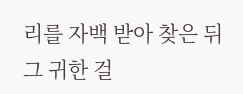리를 자백 받아 찾은 뒤
그 귀한 걸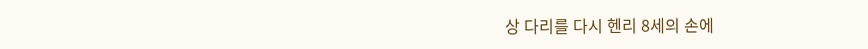상 다리를 다시 헨리 8세의 손에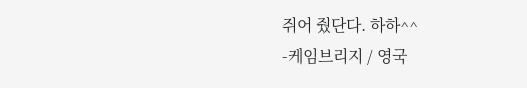쥐어 줬단다. 하하^^
-케임브리지 / 영국